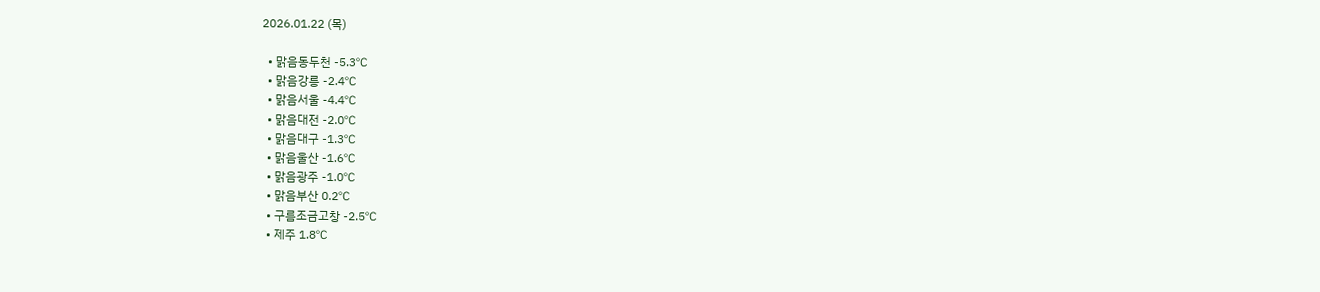2026.01.22 (목)

  • 맑음동두천 -5.3℃
  • 맑음강릉 -2.4℃
  • 맑음서울 -4.4℃
  • 맑음대전 -2.0℃
  • 맑음대구 -1.3℃
  • 맑음울산 -1.6℃
  • 맑음광주 -1.0℃
  • 맑음부산 0.2℃
  • 구름조금고창 -2.5℃
  • 제주 1.8℃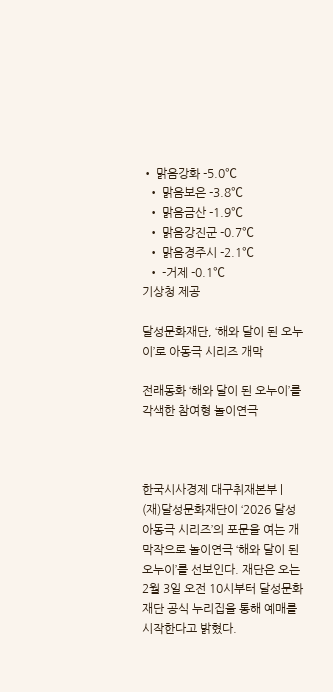• 맑음강화 -5.0℃
  • 맑음보은 -3.8℃
  • 맑음금산 -1.9℃
  • 맑음강진군 -0.7℃
  • 맑음경주시 -2.1℃
  • -거제 -0.1℃
기상청 제공

달성문화재단, ‘해와 달이 된 오누이’로 아동극 시리즈 개막

전래동화 ‘해와 달이 된 오누이’를 각색한 참여형 놀이연극



한국시사경제 대구취재본부 | (재)달성문화재단이 ‘2026 달성 아동극 시리즈’의 포문을 여는 개막작으로 놀이연극 ‘해와 달이 된 오누이’를 선보인다. 재단은 오는 2월 3일 오전 10시부터 달성문화재단 공식 누리집을 통해 예매를 시작한다고 밝혔다.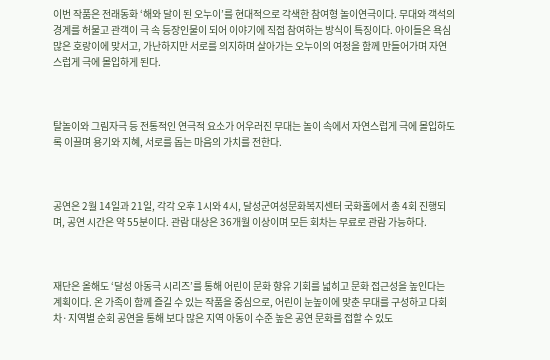이번 작품은 전래동화 ‘해와 달이 된 오누이’를 현대적으로 각색한 참여형 놀이연극이다. 무대와 객석의 경계를 허물고 관객이 극 속 등장인물이 되어 이야기에 직접 참여하는 방식이 특징이다. 아이들은 욕심 많은 호랑이에 맞서고, 가난하지만 서로를 의지하며 살아가는 오누이의 여정을 함께 만들어가며 자연스럽게 극에 몰입하게 된다.



탈놀이와 그림자극 등 전통적인 연극적 요소가 어우러진 무대는 놀이 속에서 자연스럽게 극에 몰입하도록 이끌며 용기와 지혜, 서로를 돕는 마음의 가치를 전한다.



공연은 2월 14일과 21일, 각각 오후 1시와 4시, 달성군여성문화복지센터 국화홀에서 총 4회 진행되며, 공연 시간은 약 55분이다. 관람 대상은 36개월 이상이며 모든 회차는 무료로 관람 가능하다.



재단은 올해도 ‘달성 아동극 시리즈’를 통해 어린이 문화 향유 기회를 넓히고 문화 접근성을 높인다는 계획이다. 온 가족이 함께 즐길 수 있는 작품을 중심으로, 어린이 눈높이에 맞춘 무대를 구성하고 다회차·지역별 순회 공연을 통해 보다 많은 지역 아동이 수준 높은 공연 문화를 접할 수 있도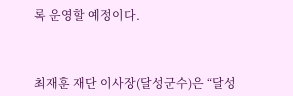록 운영할 예정이다.



최재훈 재단 이사장(달성군수)은 “달성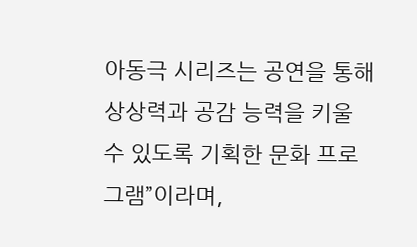아동극 시리즈는 공연을 통해 상상력과 공감 능력을 키울 수 있도록 기획한 문화 프로그램”이라며,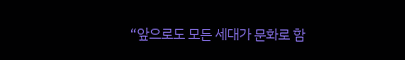“앞으로도 모든 세대가 문화로 함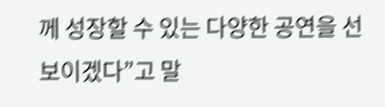께 성장할 수 있는 다양한 공연을 선보이겠다”고 말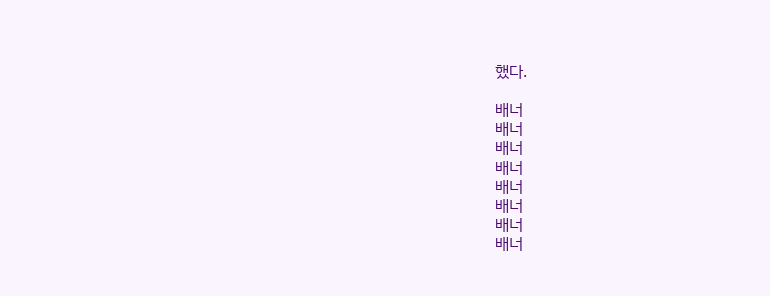했다.

배너
배너
배너
배너
배너
배너
배너
배너